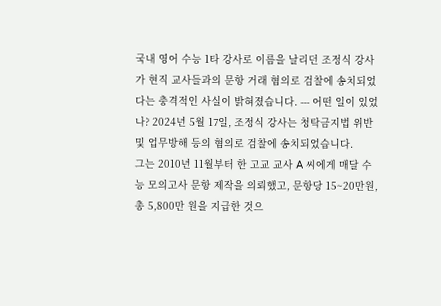국내 영어 수능 1타 강사로 이름을 날리던 조정식 강사가 현직 교사들과의 문항 거래 혐의로 검찰에 송치되었다는 충격적인 사실이 밝혀졌습니다. --- 어떤 일이 있었나? 2024년 5월 17일, 조정식 강사는 청탁금지법 위반 및 업무방해 등의 혐의로 검찰에 송치되었습니다.
그는 2010년 11월부터 한 고교 교사 A 씨에게 매달 수능 모의고사 문항 제작을 의뢰했고, 문항당 15~20만원, 총 5,800만 원을 지급한 것으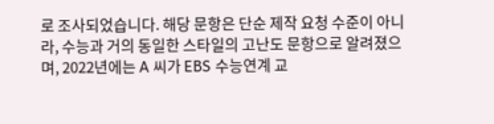로 조사되었습니다. 해당 문항은 단순 제작 요청 수준이 아니라, 수능과 거의 동일한 스타일의 고난도 문항으로 알려졌으며, 2022년에는 A 씨가 EBS 수능연계 교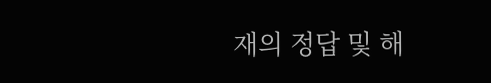재의 정답 및 해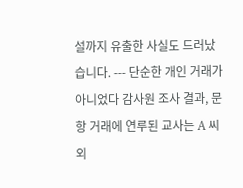설까지 유출한 사실도 드러났습니다. --- 단순한 개인 거래가 아니었다 감사원 조사 결과, 문항 거래에 연루된 교사는 A 씨 외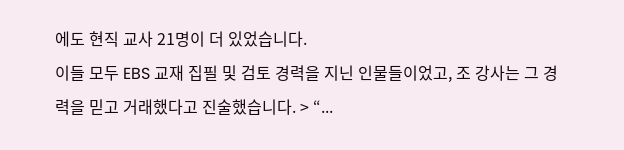에도 현직 교사 21명이 더 있었습니다.
이들 모두 EBS 교재 집필 및 검토 경력을 지닌 인물들이었고, 조 강사는 그 경력을 믿고 거래했다고 진술했습니다. > “...